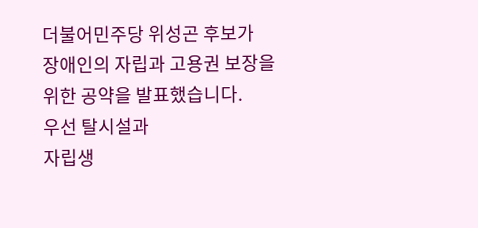더불어민주당 위성곤 후보가
장애인의 자립과 고용권 보장을 위한 공약을 발표했습니다.
우선 탈시설과
자립생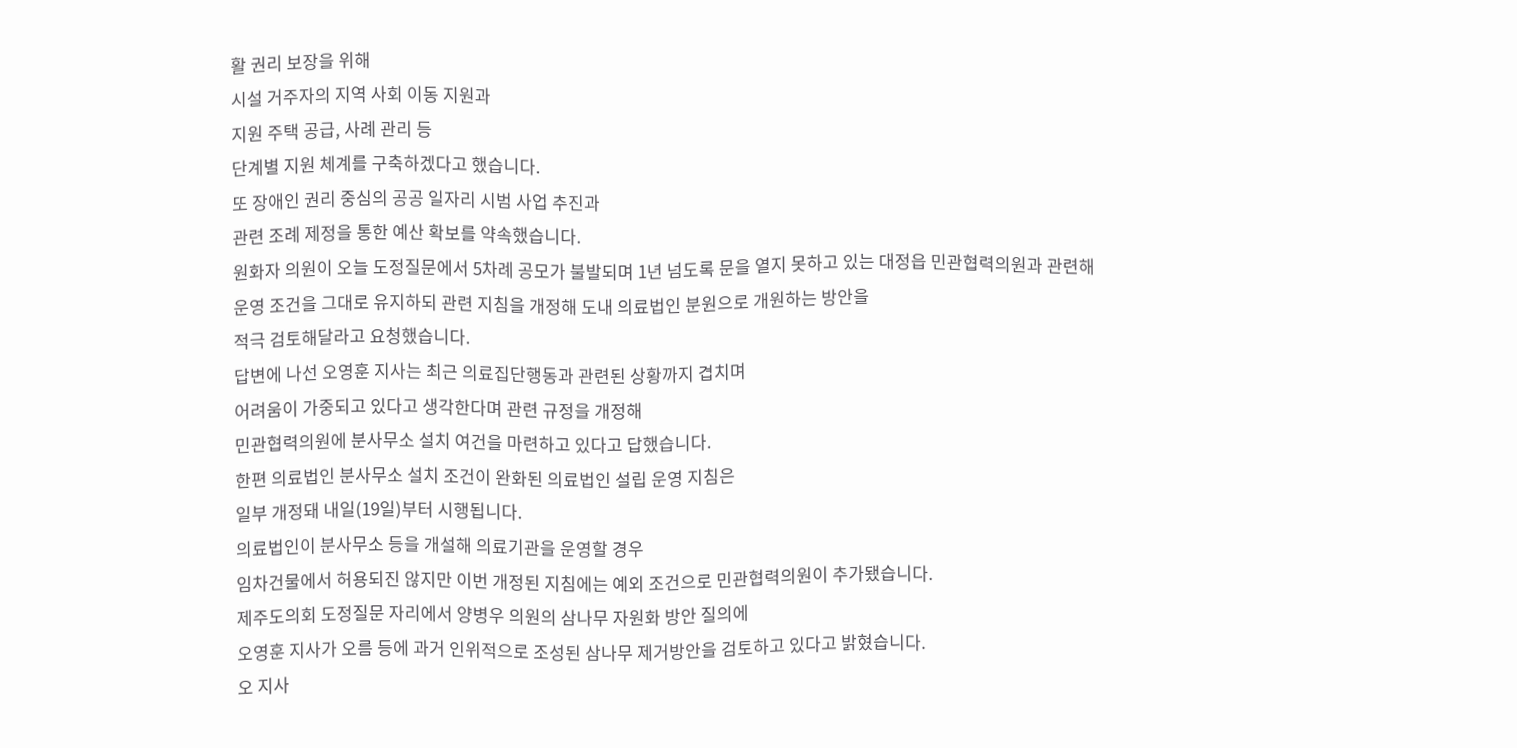활 권리 보장을 위해
시설 거주자의 지역 사회 이동 지원과
지원 주택 공급, 사례 관리 등
단계별 지원 체계를 구축하겠다고 했습니다.
또 장애인 권리 중심의 공공 일자리 시범 사업 추진과
관련 조례 제정을 통한 예산 확보를 약속했습니다.
원화자 의원이 오늘 도정질문에서 5차례 공모가 불발되며 1년 넘도록 문을 열지 못하고 있는 대정읍 민관협력의원과 관련해
운영 조건을 그대로 유지하되 관련 지침을 개정해 도내 의료법인 분원으로 개원하는 방안을
적극 검토해달라고 요청했습니다.
답변에 나선 오영훈 지사는 최근 의료집단행동과 관련된 상황까지 겹치며
어려움이 가중되고 있다고 생각한다며 관련 규정을 개정해
민관협력의원에 분사무소 설치 여건을 마련하고 있다고 답했습니다.
한편 의료법인 분사무소 설치 조건이 완화된 의료법인 설립 운영 지침은
일부 개정돼 내일(19일)부터 시행됩니다.
의료법인이 분사무소 등을 개설해 의료기관을 운영할 경우
임차건물에서 허용되진 않지만 이번 개정된 지침에는 예외 조건으로 민관협력의원이 추가됐습니다.
제주도의회 도정질문 자리에서 양병우 의원의 삼나무 자원화 방안 질의에
오영훈 지사가 오름 등에 과거 인위적으로 조성된 삼나무 제거방안을 검토하고 있다고 밝혔습니다.
오 지사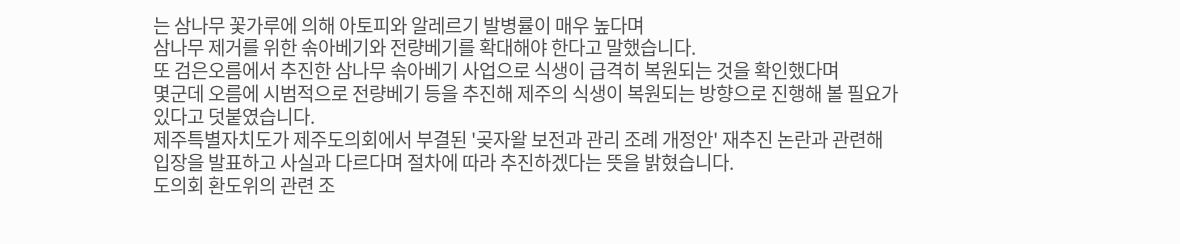는 삼나무 꽃가루에 의해 아토피와 알레르기 발병률이 매우 높다며
삼나무 제거를 위한 솎아베기와 전량베기를 확대해야 한다고 말했습니다.
또 검은오름에서 추진한 삼나무 솎아베기 사업으로 식생이 급격히 복원되는 것을 확인했다며
몇군데 오름에 시범적으로 전량베기 등을 추진해 제주의 식생이 복원되는 방향으로 진행해 볼 필요가 있다고 덧붙였습니다.
제주특별자치도가 제주도의회에서 부결된 '곶자왈 보전과 관리 조례 개정안' 재추진 논란과 관련해
입장을 발표하고 사실과 다르다며 절차에 따라 추진하겠다는 뜻을 밝혔습니다.
도의회 환도위의 관련 조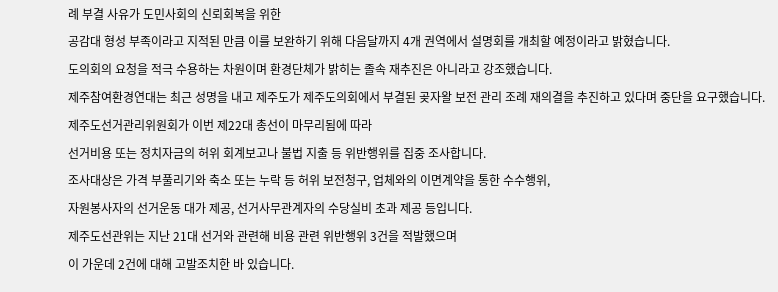례 부결 사유가 도민사회의 신뢰회복을 위한
공감대 형성 부족이라고 지적된 만큼 이를 보완하기 위해 다음달까지 4개 권역에서 설명회를 개최할 예정이라고 밝혔습니다.
도의회의 요청을 적극 수용하는 차원이며 환경단체가 밝히는 졸속 재추진은 아니라고 강조했습니다.
제주참여환경연대는 최근 성명을 내고 제주도가 제주도의회에서 부결된 곶자왈 보전 관리 조례 재의결을 추진하고 있다며 중단을 요구했습니다.
제주도선거관리위원회가 이번 제22대 총선이 마무리됨에 따라
선거비용 또는 정치자금의 허위 회계보고나 불법 지출 등 위반행위를 집중 조사합니다.
조사대상은 가격 부풀리기와 축소 또는 누락 등 허위 보전청구, 업체와의 이면계약을 통한 수수행위,
자원봉사자의 선거운동 대가 제공, 선거사무관계자의 수당실비 초과 제공 등입니다.
제주도선관위는 지난 21대 선거와 관련해 비용 관련 위반행위 3건을 적발했으며
이 가운데 2건에 대해 고발조치한 바 있습니다.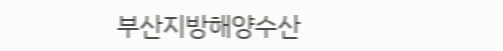부산지방해양수산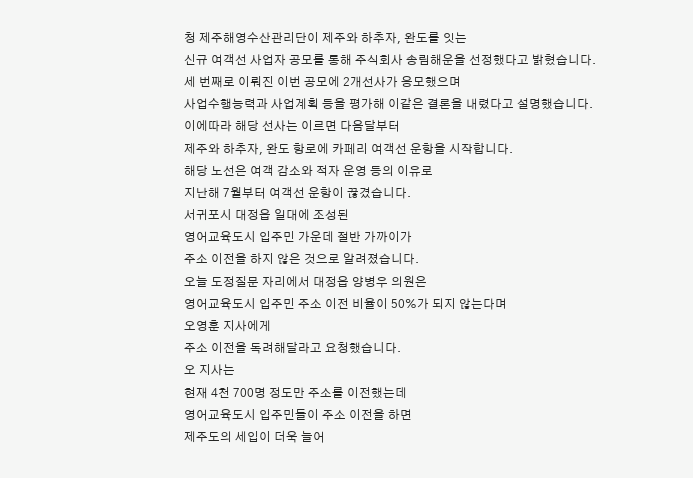청 제주해영수산관리단이 제주와 하추자, 완도를 잇는
신규 여객선 사업자 공모를 통해 주식회사 송림해운을 선정했다고 밝혔습니다.
세 번째로 이뤄진 이번 공모에 2개선사가 응모했으며
사업수행능력과 사업계획 등을 평가해 이같은 결론을 내렸다고 설명했습니다.
이에따라 해당 선사는 이르면 다음달부터
제주와 하추자, 완도 항로에 카페리 여객선 운항을 시작합니다.
해당 노선은 여객 감소와 적자 운영 등의 이유로
지난해 7월부터 여객선 운항이 끊겼습니다.
서귀포시 대정읍 일대에 조성된
영어교육도시 입주민 가운데 절반 가까이가
주소 이전을 하지 않은 것으로 알려졌습니다.
오늘 도정질문 자리에서 대정읍 양병우 의원은
영어교육도시 입주민 주소 이전 비율이 50%가 되지 않는다며
오영훈 지사에게
주소 이전을 독려해달라고 요청했습니다.
오 지사는
현재 4천 700명 정도만 주소를 이전했는데
영어교육도시 입주민들이 주소 이전을 하면
제주도의 세입이 더욱 늘어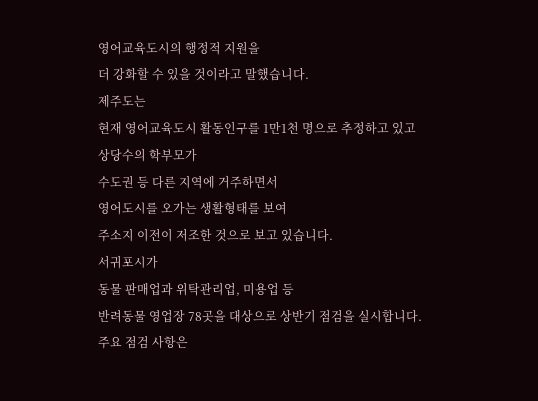영어교육도시의 행정적 지원을
더 강화할 수 있을 것이라고 말했습니다.
제주도는
현재 영어교육도시 활동인구를 1만1천 명으로 추정하고 있고
상당수의 학부모가
수도권 등 다른 지역에 거주하면서
영어도시를 오가는 생활형태를 보여
주소지 이전이 저조한 것으로 보고 있습니다.
서귀포시가
동물 판매업과 위탁관리업, 미용업 등
반려동물 영업장 78곳을 대상으로 상반기 점검을 실시합니다.
주요 점검 사항은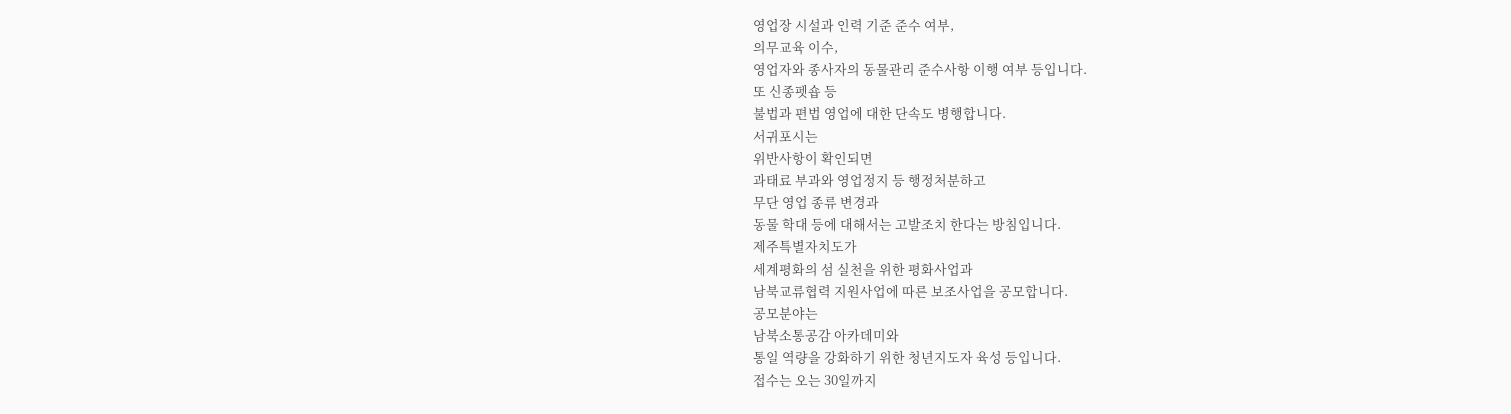영업장 시설과 인력 기준 준수 여부,
의무교육 이수,
영업자와 종사자의 동물관리 준수사항 이행 여부 등입니다.
또 신종펫숍 등
불법과 편법 영업에 대한 단속도 병행합니다.
서귀포시는
위반사항이 확인되면
과태료 부과와 영업정지 등 행정처분하고
무단 영업 종류 변경과
동물 학대 등에 대해서는 고발조치 한다는 방침입니다.
제주특별자치도가
세계평화의 섬 실천을 위한 평화사업과
남북교류협력 지원사업에 따른 보조사업을 공모합니다.
공모분야는
남북소통공감 아카데미와
통일 역량을 강화하기 위한 청년지도자 육성 등입니다.
접수는 오는 30일까지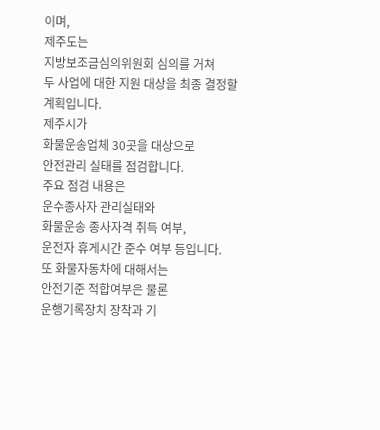이며,
제주도는
지방보조금심의위원회 심의를 거쳐
두 사업에 대한 지원 대상을 최종 결정할 계획입니다.
제주시가
화물운송업체 30곳을 대상으로
안전관리 실태를 점검합니다.
주요 점검 내용은
운수종사자 관리실태와
화물운송 종사자격 취득 여부,
운전자 휴게시간 준수 여부 등입니다.
또 화물자동차에 대해서는
안전기준 적합여부은 물론
운행기록장치 장착과 기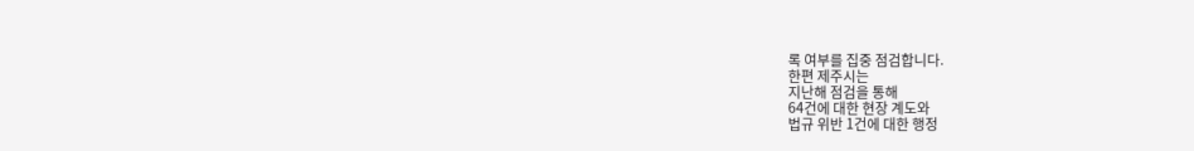록 여부를 집중 점검합니다.
한편 제주시는
지난해 점검을 통해
64건에 대한 현장 계도와
법규 위반 1건에 대한 행정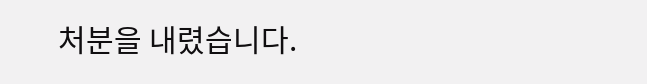처분을 내렸습니다.